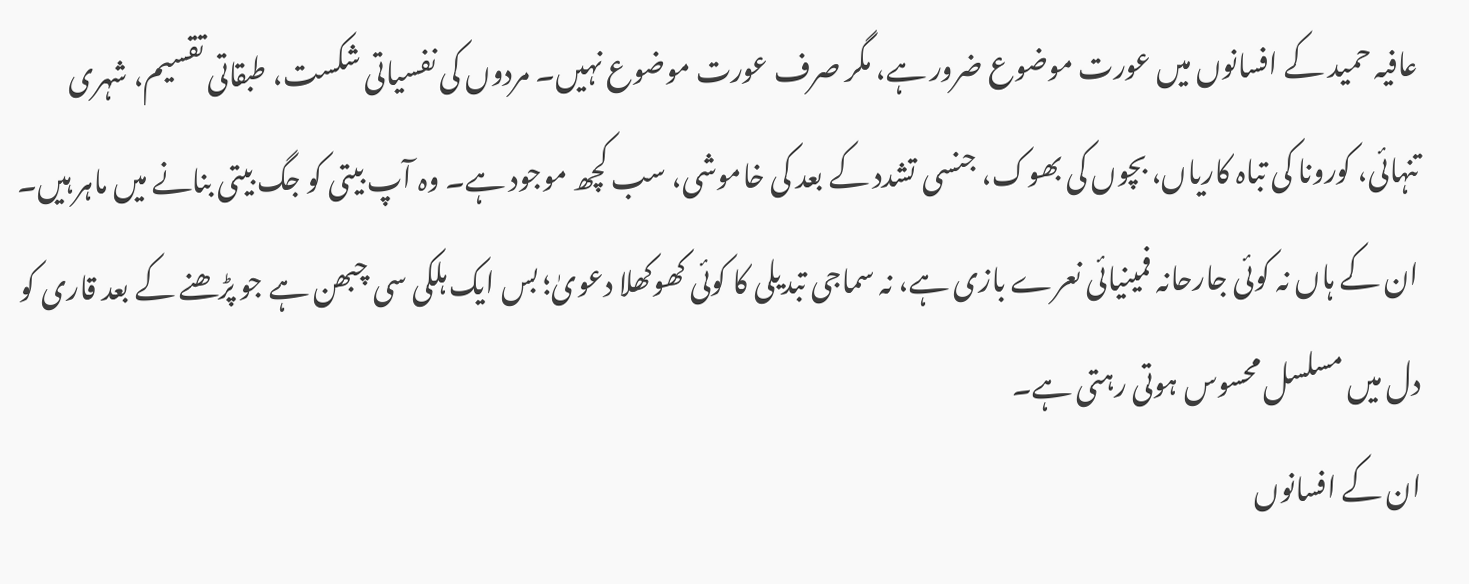عافیہ حمید کے افسانوں میں عورت موضوع ضرور ہے، مگر صرف عورت موضوع نہیں۔ مردوں کی نفسیاتی شکست، طبقاتی تقسیم، شہری تنہائی، کورونا کی تباہ کاریاں، بچوں کی بھوک، جنسی تشدد کے بعد کی خاموشی، سب کچھ موجود ہے۔ وہ آپ بیتی کو جگ بیتی بنانے میں ماہر ہیں۔ ان کے ہاں نہ کوئی جارحانہ فمینیائی نعرے بازی ہے، نہ سماجی تبدیلی کا کوئی کھوکھلا دعویٰ؛ بس ایک ہلکی سی چبھن ہے جو پڑھنے کے بعد قاری کو دل میں مسلسل محسوس ہوتی رہتی ہے۔
ان کے افسانوں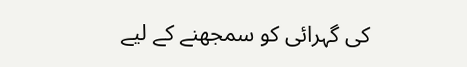کی گہرائی کو سمجھنے کے لیے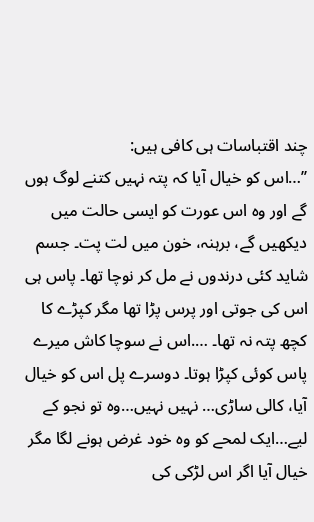چند اقتباسات ہی کافی ہیں:
’’…اس کو خیال آیا کہ پتہ نہیں کتنے لوگ ہوں گے اور وہ اس عورت کو ایسی حالت میں دیکھیں گے، برہنہ، خون میں لت پت۔ جسم شاید کئی درندوں نے مل کر نوچا تھا۔ پاس ہی اس کی جوتی اور پرس پڑا تھا مگر کپڑے کا کچھ پتہ نہ تھا۔ ….اس نے سوچا کاش میرے پاس کوئی کپڑا ہوتا۔ دوسرے پل اس کو خیال آیا، کالی ساڑی… نہیں نہیں…وہ تو نجو کے لیے…ایک لمحے کو وہ خود غرض ہونے لگا مگر خیال آیا اگر اس لڑکی کی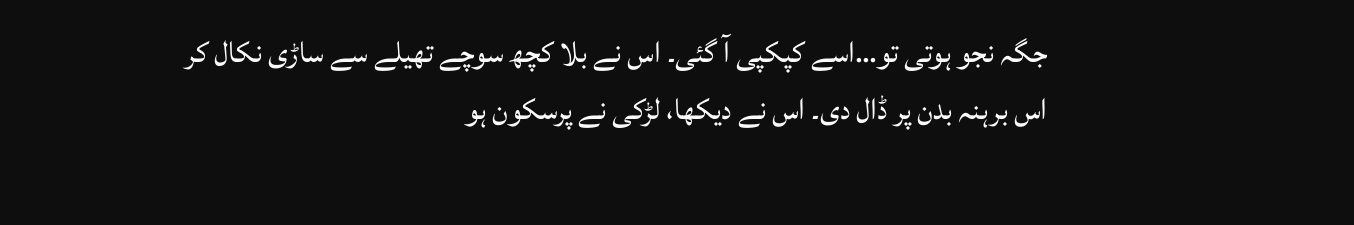جگہ نجو ہوتی تو…اسے کپکپی آ گئی۔ اس نے بلا کچھ سوچے تھیلے سے ساڑی نکال کر اس برہنہ بدن پر ڈال دی۔ اس نے دیکھا، لڑکی نے پرسکون ہو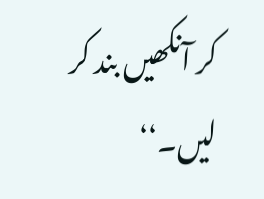کر آنکھیں بند کر لیں۔‘‘